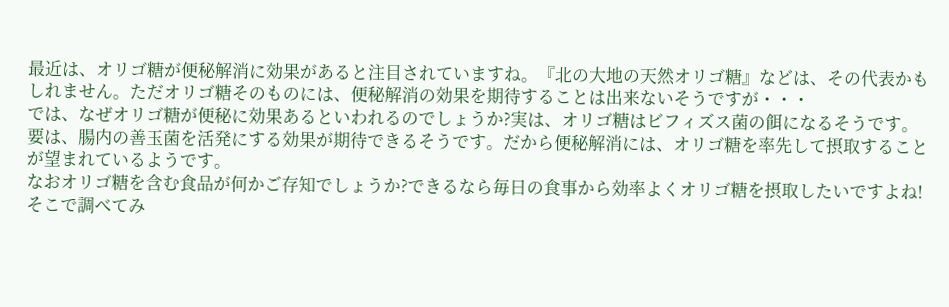最近は、オリゴ糖が便秘解消に効果があると注目されていますね。『北の大地の天然オリゴ糖』などは、その代表かもしれません。ただオリゴ糖そのものには、便秘解消の効果を期待することは出来ないそうですが・・・
では、なぜオリゴ糖が便秘に効果あるといわれるのでしょうか?実は、オリゴ糖はビフィズス菌の餌になるそうです。要は、腸内の善玉菌を活発にする効果が期待できるそうです。だから便秘解消には、オリゴ糖を率先して摂取することが望まれているようです。
なおオリゴ糖を含む食品が何かご存知でしょうか?できるなら毎日の食事から効率よくオリゴ糖を摂取したいですよね!そこで調べてみ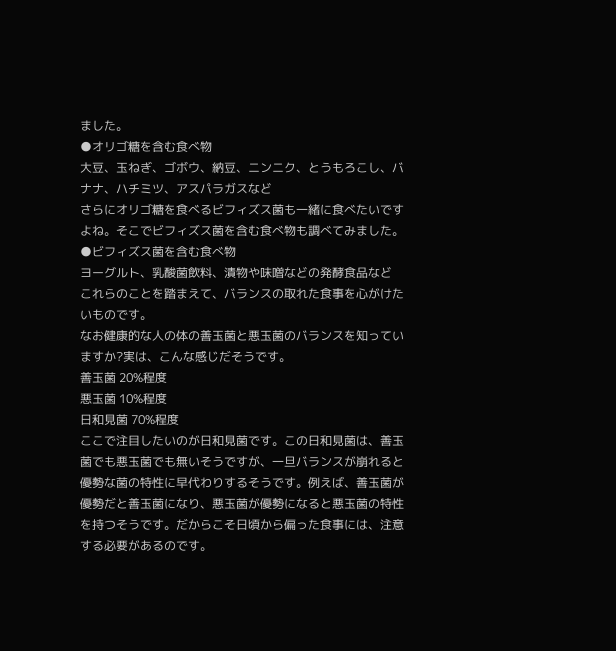ました。
●オリゴ糖を含む食べ物
大豆、玉ねぎ、ゴボウ、納豆、ニンニク、とうもろこし、バナナ、ハチミツ、アスパラガスなど
さらにオリゴ糖を食べるビフィズス菌も一緒に食べたいですよね。そこでビフィズス菌を含む食べ物も調べてみました。
●ビフィズス菌を含む食べ物
ヨーグルト、乳酸菌飲料、漬物や味噌などの発酵食品など
これらのことを踏まえて、バランスの取れた食事を心がけたいものです。
なお健康的な人の体の善玉菌と悪玉菌のバランスを知っていますか?実は、こんな感じだそうです。
善玉菌 20%程度
悪玉菌 10%程度
日和見菌 70%程度
ここで注目したいのが日和見菌です。この日和見菌は、善玉菌でも悪玉菌でも無いそうですが、一旦バランスが崩れると優勢な菌の特性に早代わりするそうです。例えば、善玉菌が優勢だと善玉菌になり、悪玉菌が優勢になると悪玉菌の特性を持つそうです。だからこそ日頃から偏った食事には、注意する必要があるのです。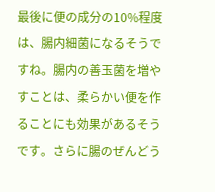最後に便の成分の10%程度は、腸内細菌になるそうですね。腸内の善玉菌を増やすことは、柔らかい便を作ることにも効果があるそうです。さらに腸のぜんどう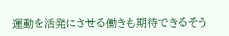運動を活発にさせる働きも期待できるそう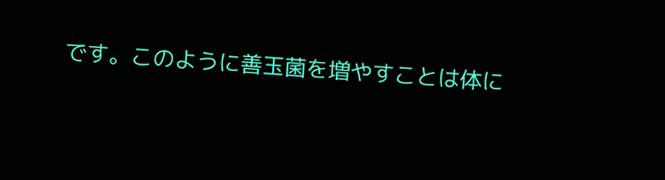です。このように善玉菌を増やすことは体に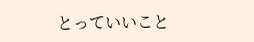とっていいこと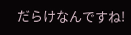だらけなんですね!